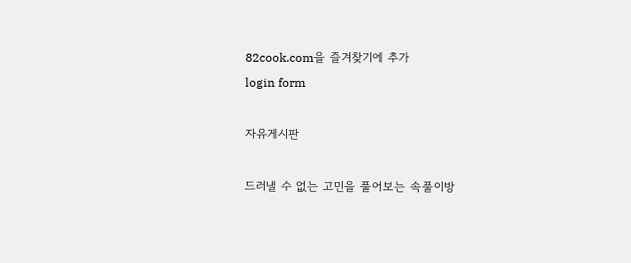82cook.com을 즐겨찾기에 추가
login form

자유게시판

드러낼 수 없는 고민을 풀어보는 속풀이방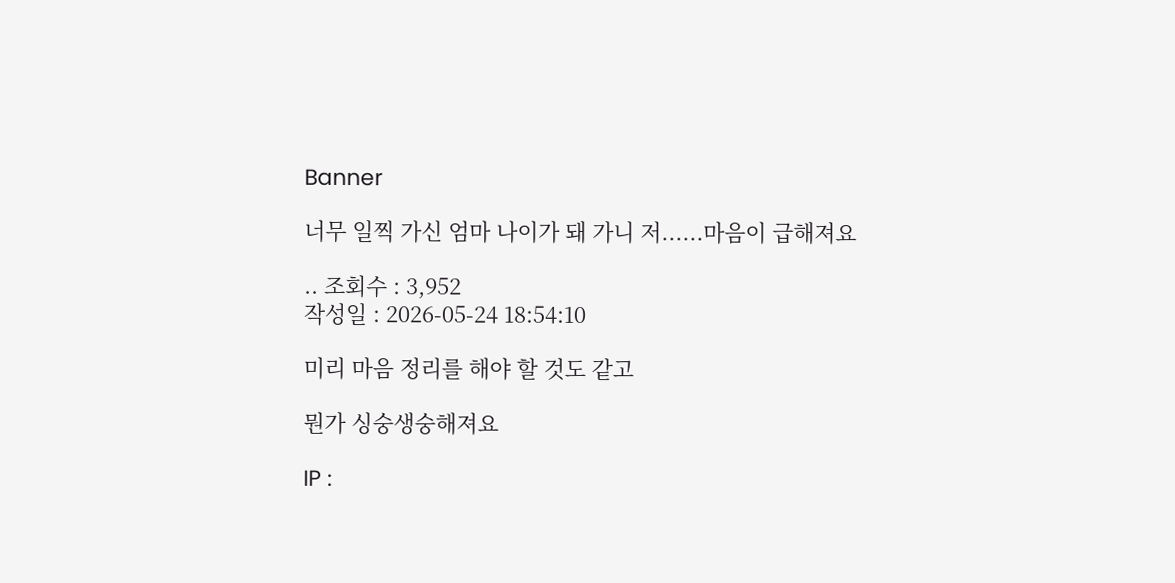Banner

너무 일찍 가신 엄마 나이가 돼 가니 저......마음이 급해져요

.. 조회수 : 3,952
작성일 : 2026-05-24 18:54:10

미리 마음 정리를 해야 할 것도 같고

뭔가 싱숭생숭해져요

IP :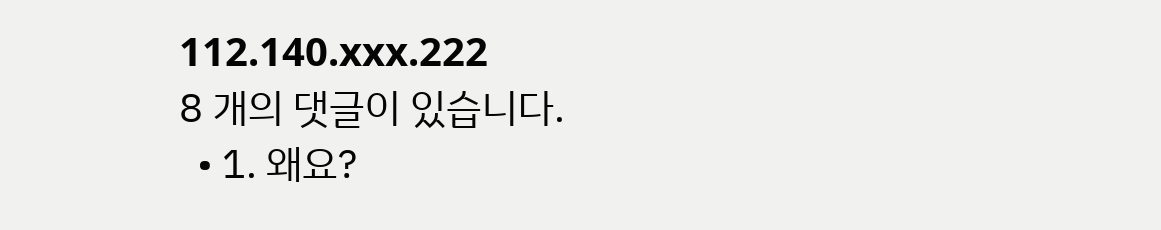112.140.xxx.222
8 개의 댓글이 있습니다.
  • 1. 왜요?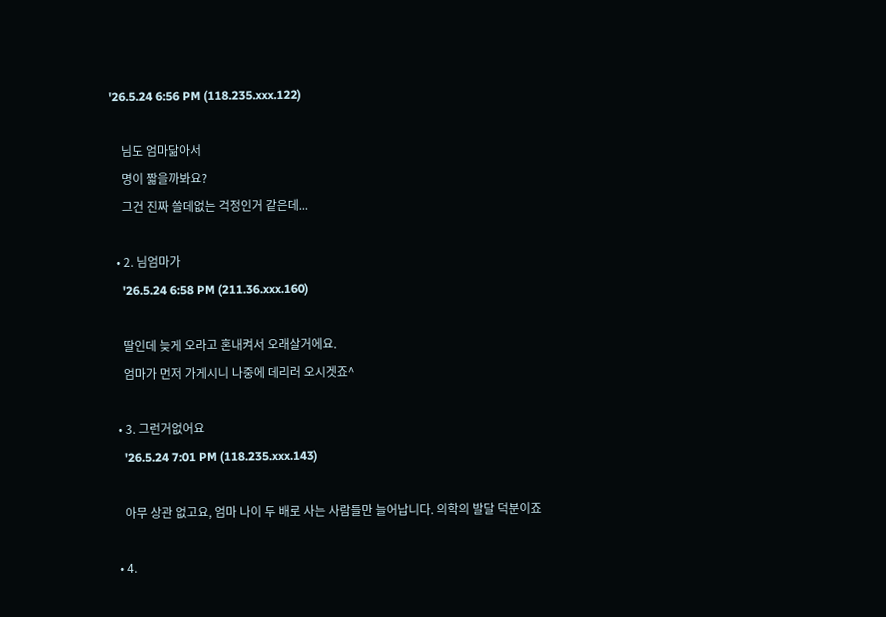'26.5.24 6:56 PM (118.235.xxx.122)

    님도 엄마닮아서
    명이 짧을까봐요?
    그건 진짜 쓸데없는 걱정인거 같은데...

  • 2. 님엄마가
    '26.5.24 6:58 PM (211.36.xxx.160)

    딸인데 늦게 오라고 혼내켜서 오래살거에요.
    엄마가 먼저 가게시니 나중에 데리러 오시겟죠^

  • 3. 그런거없어요
    '26.5.24 7:01 PM (118.235.xxx.143)

    아무 상관 없고요, 엄마 나이 두 배로 사는 사람들만 늘어납니다. 의학의 발달 덕분이죠

  • 4.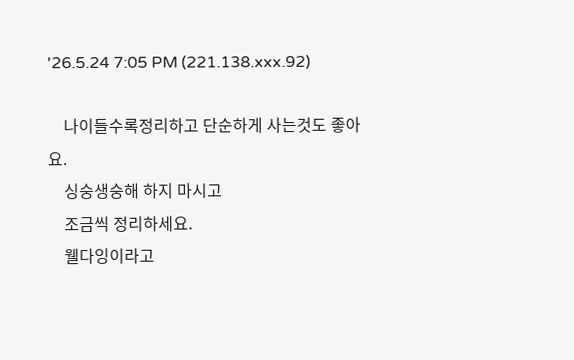'26.5.24 7:05 PM (221.138.xxx.92)

    나이들수록정리하고 단순하게 사는것도 좋아요.
    싱숭생숭해 하지 마시고
    조금씩 정리하세요.
    웰다잉이라고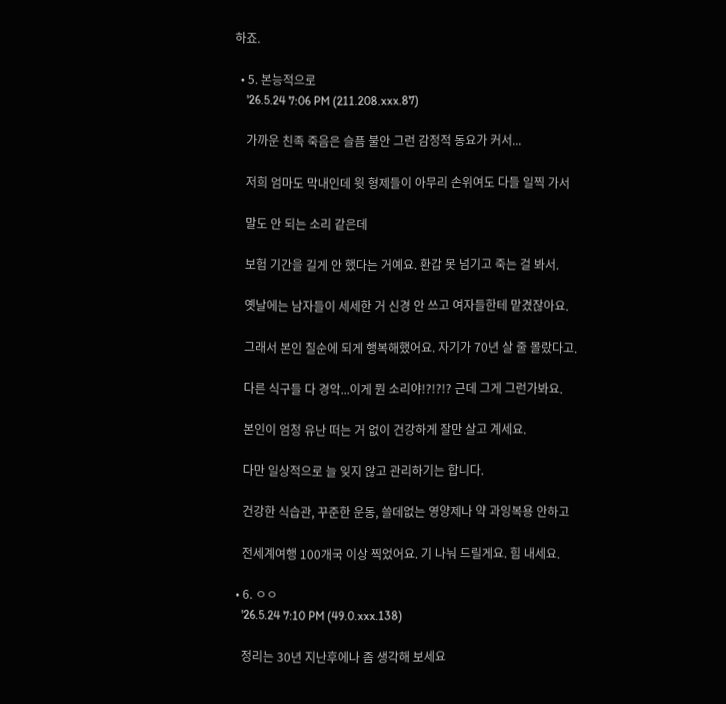하죠.

  • 5. 본능적으로
    '26.5.24 7:06 PM (211.208.xxx.87)

    가까운 친족 죽음은 슬픔 불안 그런 감정적 동요가 커서...

    저희 엄마도 막내인데 윗 형제들이 아무리 손위여도 다들 일찍 가서

    말도 안 되는 소리 같은데

    보험 기간을 길게 안 했다는 거예요. 환갑 못 넘기고 죽는 걸 봐서.

    옛날에는 남자들이 세세한 거 신경 안 쓰고 여자들한테 맡겼잖아요.

    그래서 본인 칠순에 되게 행복해했어요. 자기가 70년 살 줄 몰랐다고.

    다른 식구들 다 경악...이게 뭔 소리야!?!?!? 근데 그게 그런가봐요.

    본인이 엄청 유난 떠는 거 없이 건강하게 잘만 살고 계세요.

    다만 일상적으로 늘 잊지 않고 관리하기는 합니다.

    건강한 식습관, 꾸준한 운동, 쓸데없는 영양제나 약 과잉복용 안하고

    전세계여행 100개국 이상 찍었어요. 기 나눠 드릴게요. 힘 내세요.

  • 6. ㅇㅇ
    '26.5.24 7:10 PM (49.0.xxx.138)

    정리는 30년 지난후에나 좀 생각해 보세요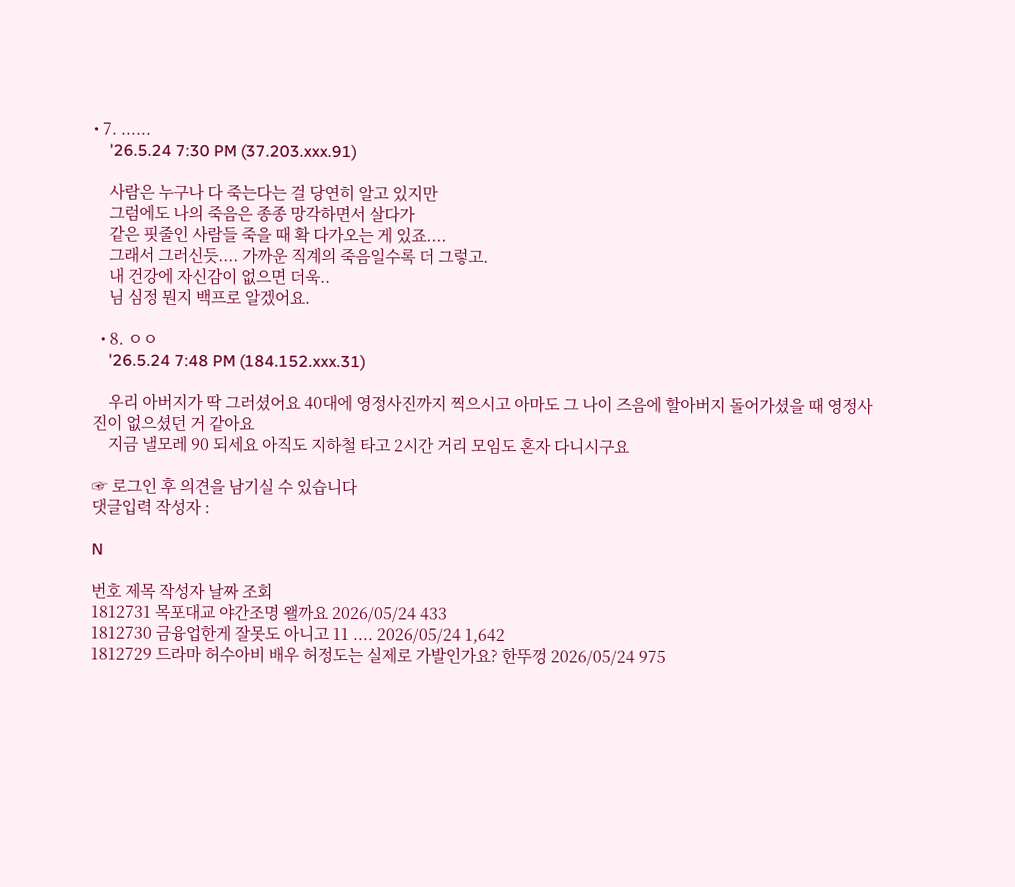• 7. ......
    '26.5.24 7:30 PM (37.203.xxx.91)

    사람은 누구나 다 죽는다는 걸 당연히 알고 있지만
    그럼에도 나의 죽음은 종종 망각하면서 살다가
    같은 핏줄인 사람들 죽을 때 확 다가오는 게 있죠....
    그래서 그러신듯.... 가까운 직계의 죽음일수록 더 그렇고.
    내 건강에 자신감이 없으면 더욱..
    님 심정 뭔지 백프로 알겠어요.

  • 8. ㅇㅇ
    '26.5.24 7:48 PM (184.152.xxx.31)

    우리 아버지가 딱 그러셨어요 40대에 영정사진까지 찍으시고 아마도 그 나이 즈음에 할아버지 돌어가셨을 때 영정사진이 없으셨던 거 같아요
    지금 낼모레 90 되세요 아직도 지하철 타고 2시간 거리 모임도 혼자 다니시구요

☞ 로그인 후 의견을 남기실 수 있습니다
댓글입력 작성자 :

N

번호 제목 작성자 날짜 조회
1812731 목포대교 야간조명 왤까요 2026/05/24 433
1812730 금융업한게 잘못도 아니고 11 .... 2026/05/24 1,642
1812729 드라마 허수아비 배우 허정도는 실제로 가발인가요? 한뚜껑 2026/05/24 975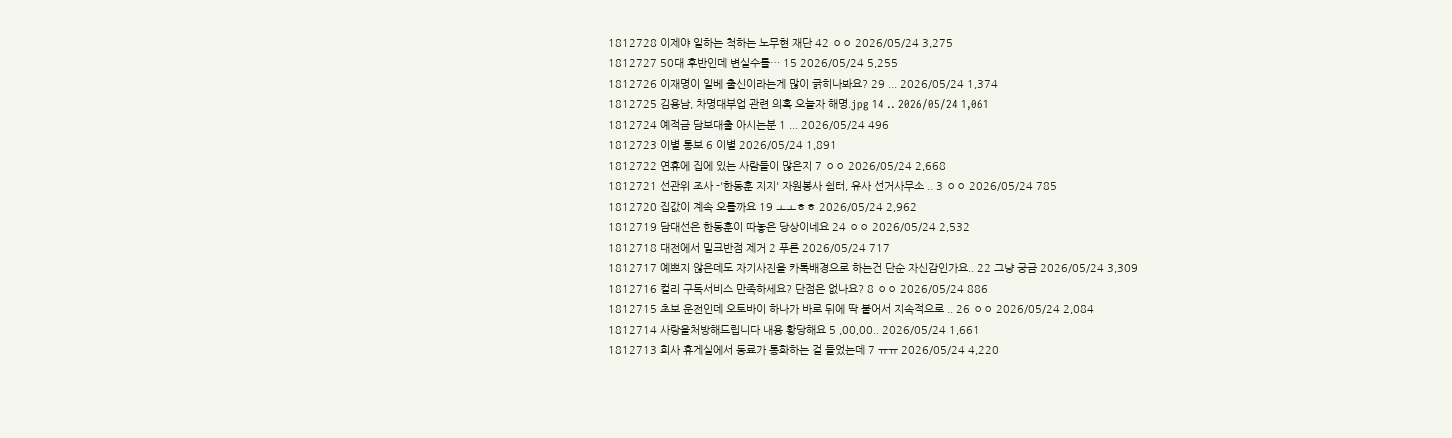1812728 이제야 일하는 척하는 노무현 재단 42 ㅇㅇ 2026/05/24 3,275
1812727 50대 후반인데 변실수를… 15 2026/05/24 5,255
1812726 이재명이 일베 출신이라는게 많이 긁히나봐요? 29 ... 2026/05/24 1,374
1812725 김용남, 차명대부업 관련 의혹 오늘자 해명.jpg 14 .. 2026/05/24 1,061
1812724 예적금 담보대출 아시는분 1 ... 2026/05/24 496
1812723 이별 통보 6 이별 2026/05/24 1,891
1812722 연휴에 집에 있는 사람들이 많은지 7 ㅇㅇ 2026/05/24 2,668
1812721 선관위 조사 -'한동훈 지지' 자원봉사 쉼터, 유사 선거사무소 .. 3 ㅇㅇ 2026/05/24 785
1812720 집값이 계속 오를까요 19 ㅗㅗㅎㅎ 2026/05/24 2,962
1812719 담대선은 한동훈이 따놓은 당상이네요 24 ㅇㅇ 2026/05/24 2,532
1812718 대전에서 밀크반점 제거 2 푸른 2026/05/24 717
1812717 예쁘지 않은데도 자기사진을 카톡배경으로 하는건 단순 자신감인가요.. 22 그냥 궁금 2026/05/24 3,309
1812716 컬리 구독서비스 만족하세요? 단점은 없나요? 8 ㅇㅇ 2026/05/24 886
1812715 초보 운전인데 오토바이 하나가 바로 뒤에 딱 붙어서 지속적으로 .. 26 ㅇㅇ 2026/05/24 2,084
1812714 사랑을처방해드립니다 내용 황당해요 5 ,00,00.. 2026/05/24 1,661
1812713 회사 휴게실에서 동료가 통화하는 걸 들었는데 7 ㅠㅠ 2026/05/24 4,220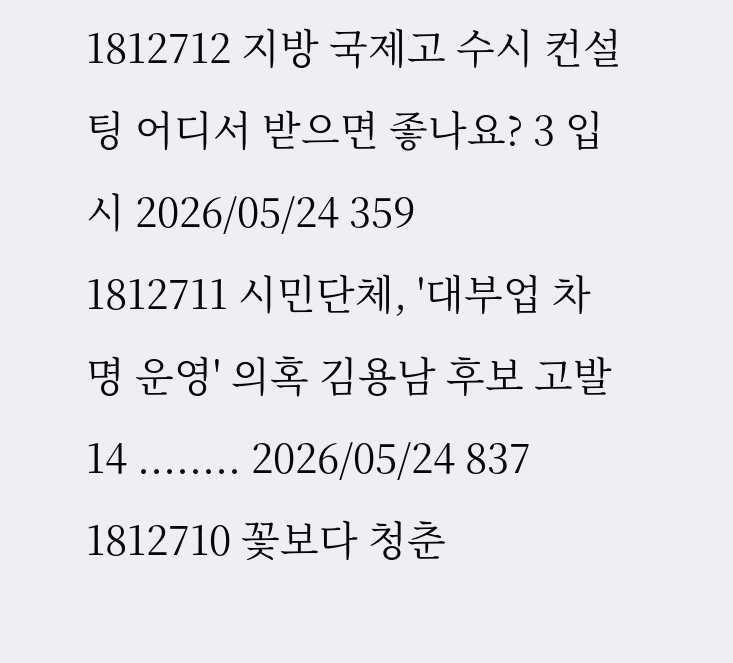1812712 지방 국제고 수시 컨설팅 어디서 받으면 좋나요? 3 입시 2026/05/24 359
1812711 시민단체, '대부업 차명 운영' 의혹 김용남 후보 고발 14 ........ 2026/05/24 837
1812710 꽃보다 청춘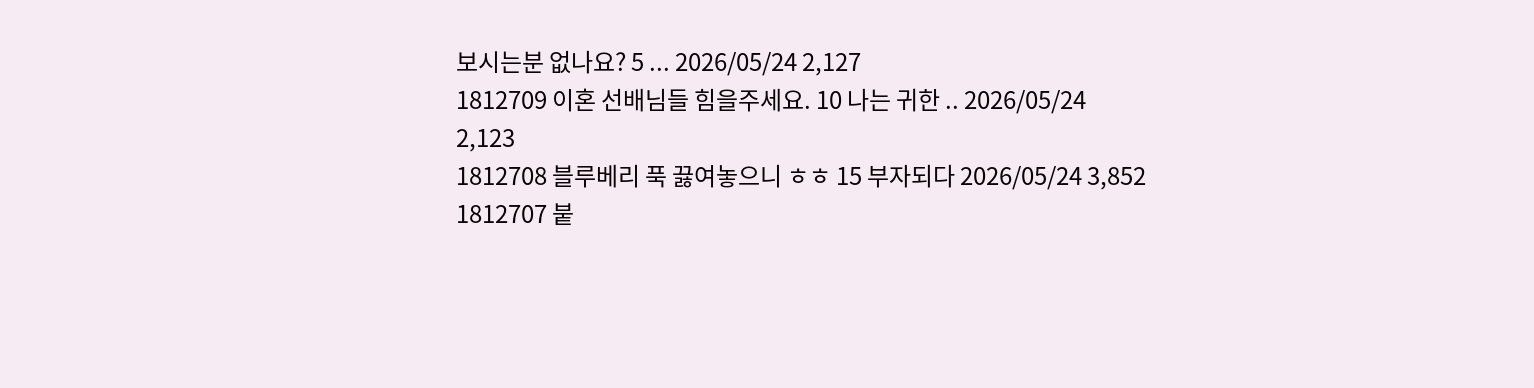보시는분 없나요? 5 ... 2026/05/24 2,127
1812709 이혼 선배님들 힘을주세요. 10 나는 귀한 .. 2026/05/24 2,123
1812708 블루베리 푹 끓여놓으니 ㅎㅎ 15 부자되다 2026/05/24 3,852
1812707 붙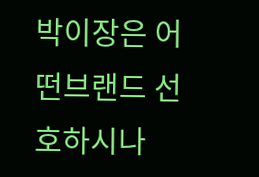박이장은 어떤브랜드 선호하시나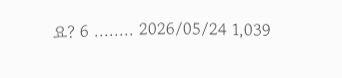요? 6 ........ 2026/05/24 1,039